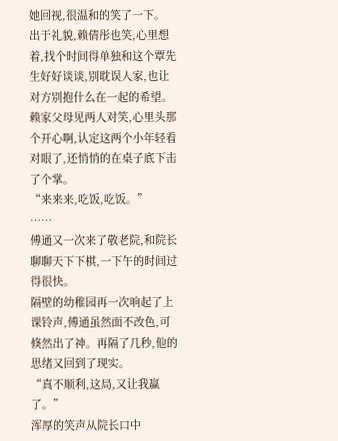她回视,很温和的笑了一下。
出于礼貌,赖倩彤也笑,心里想着,找个时间得单独和这个覃先生好好谈谈,别耽误人家,也让对方别抱什么在一起的希望。
赖家父母见两人对笑,心里头那个开心啊,认定这两个小年轻看对眼了,还悄悄的在桌子底下击了个掌。
“来来来,吃饭,吃饭。”
……
傅通又一次来了敬老院,和院长聊聊天下下棋,一下午的时间过得很快。
隔壁的幼稚园再一次响起了上课铃声,傅通虽然面不改色,可倏然出了神。再隔了几秒,他的思绪又回到了现实。
“真不顺利,这局,又让我赢了。”
浑厚的笑声从院长口中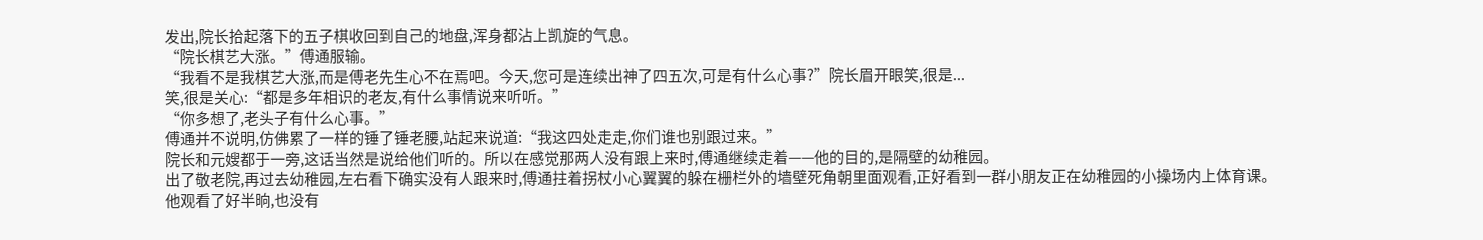发出,院长拾起落下的五子棋收回到自己的地盘,浑身都沾上凯旋的气息。
“院长棋艺大涨。”傅通服输。
“我看不是我棋艺大涨,而是傅老先生心不在焉吧。今天,您可是连续出神了四五次,可是有什么心事?”院长眉开眼笑,很是...
笑,很是关心:“都是多年相识的老友,有什么事情说来听听。”
“你多想了,老头子有什么心事。”
傅通并不说明,仿佛累了一样的锤了锤老腰,站起来说道:“我这四处走走,你们谁也别跟过来。”
院长和元嫂都于一旁,这话当然是说给他们听的。所以在感觉那两人没有跟上来时,傅通继续走着——他的目的,是隔壁的幼稚园。
出了敬老院,再过去幼稚园,左右看下确实没有人跟来时,傅通拄着拐杖小心翼翼的躲在栅栏外的墙壁死角朝里面观看,正好看到一群小朋友正在幼稚园的小操场内上体育课。
他观看了好半晌,也没有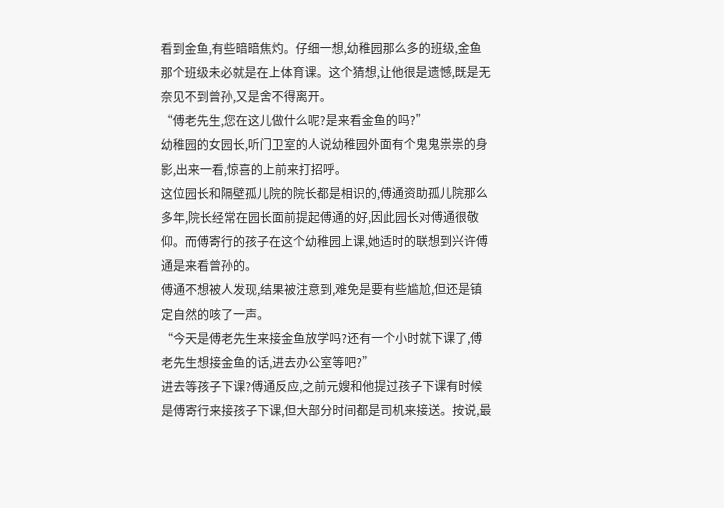看到金鱼,有些暗暗焦灼。仔细一想,幼稚园那么多的班级,金鱼那个班级未必就是在上体育课。这个猜想,让他很是遗憾,既是无奈见不到曾孙,又是舍不得离开。
“傅老先生,您在这儿做什么呢?是来看金鱼的吗?”
幼稚园的女园长,听门卫室的人说幼稚园外面有个鬼鬼祟祟的身影,出来一看,惊喜的上前来打招呼。
这位园长和隔壁孤儿院的院长都是相识的,傅通资助孤儿院那么多年,院长经常在园长面前提起傅通的好,因此园长对傅通很敬仰。而傅寄行的孩子在这个幼稚园上课,她适时的联想到兴许傅通是来看曾孙的。
傅通不想被人发现,结果被注意到,难免是要有些尴尬,但还是镇定自然的咳了一声。
“今天是傅老先生来接金鱼放学吗?还有一个小时就下课了,傅老先生想接金鱼的话,进去办公室等吧?”
进去等孩子下课?傅通反应,之前元嫂和他提过孩子下课有时候是傅寄行来接孩子下课,但大部分时间都是司机来接送。按说,最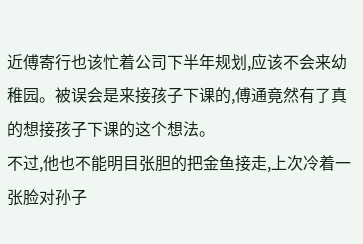近傅寄行也该忙着公司下半年规划,应该不会来幼稚园。被误会是来接孩子下课的,傅通竟然有了真的想接孩子下课的这个想法。
不过,他也不能明目张胆的把金鱼接走,上次冷着一张脸对孙子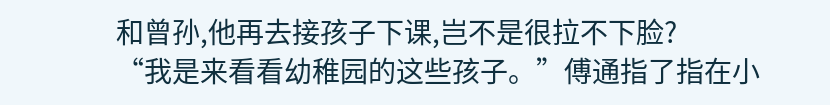和曾孙,他再去接孩子下课,岂不是很拉不下脸?
“我是来看看幼稚园的这些孩子。”傅通指了指在小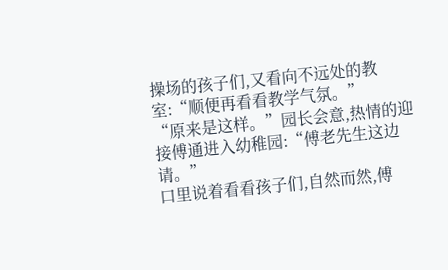操场的孩子们,又看向不远处的教室:“顺便再看看教学气氛。”
“原来是这样。”园长会意,热情的迎接傅通进入幼稚园:“傅老先生这边请。”
口里说着看看孩子们,自然而然,傅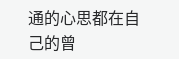通的心思都在自己的曾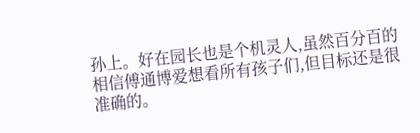孙上。好在园长也是个机灵人,虽然百分百的相信傅通博爱想看所有孩子们,但目标还是很准确的。